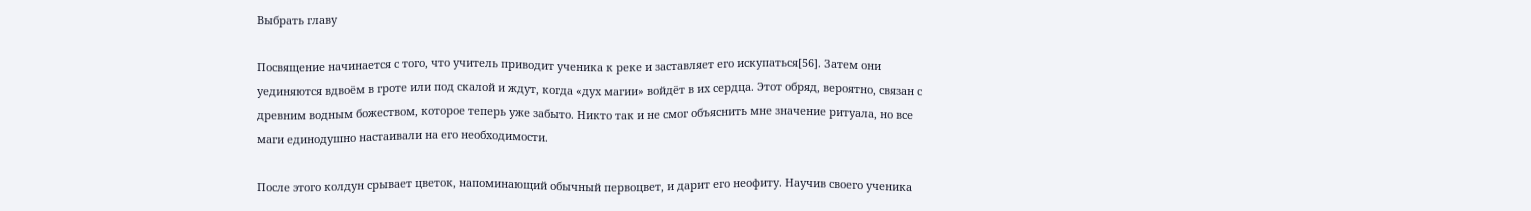Выбрать главу

Посвящение начинается с того, что учитель приводит ученика к реке и заставляет его искупаться[56]. Затем они уединяются вдвоём в гроте или под скалой и ждут, когда «дух магии» войдёт в их сердца. Этот обряд, вероятно, связан с древним водным божеством, которое теперь уже забыто. Никто так и не смог объяснить мне значение ритуала, но все маги единодушно настаивали на его необходимости.

После этого колдун срывает цветок, напоминающий обычный первоцвет, и дарит его неофиту. Научив своего ученика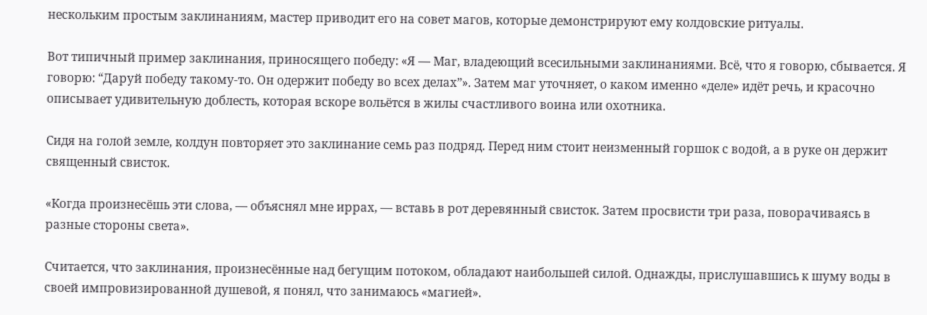нескольким простым заклинаниям, мастер приводит его на совет магов, которые демонстрируют ему колдовские ритуалы.

Вот типичный пример заклинания, приносящего победу: «Я — Маг, владеющий всесильными заклинаниями. Всё, что я говорю, сбывается. Я говорю: “Даруй победу такому-то. Он одержит победу во всех делах”». Затем маг уточняет, о каком именно «деле» идёт речь, и красочно описывает удивительную доблесть, которая вскоре вольётся в жилы счастливого воина или охотника.

Сидя на голой земле, колдун повторяет это заклинание семь раз подряд. Перед ним стоит неизменный горшок с водой, а в руке он держит священный свисток.

«Когда произнесёшь эти слова, — объяснял мне иррах, — вставь в рот деревянный свисток. Затем просвисти три раза, поворачиваясь в разные стороны света».

Считается, что заклинания, произнесённые над бегущим потоком, обладают наибольшей силой. Однажды, прислушавшись к шуму воды в своей импровизированной душевой, я понял, что занимаюсь «магией».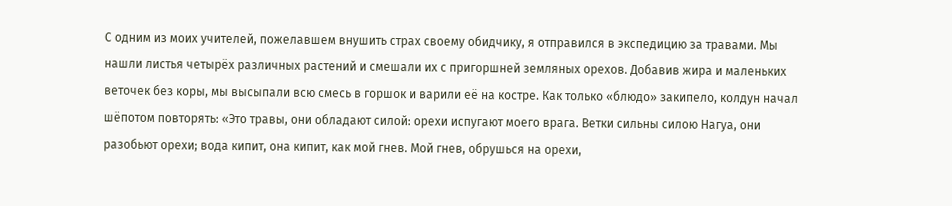С одним из моих учителей, пожелавшем внушить страх своему обидчику, я отправился в экспедицию за травами. Мы нашли листья четырёх различных растений и смешали их с пригоршней земляных орехов. Добавив жира и маленьких веточек без коры, мы высыпали всю смесь в горшок и варили её на костре. Как только «блюдо» закипело, колдун начал шёпотом повторять: «Это травы, они обладают силой: орехи испугают моего врага. Ветки сильны силою Нагуа, они разобьют орехи; вода кипит, она кипит, как мой гнев. Мой гнев, обрушься на орехи,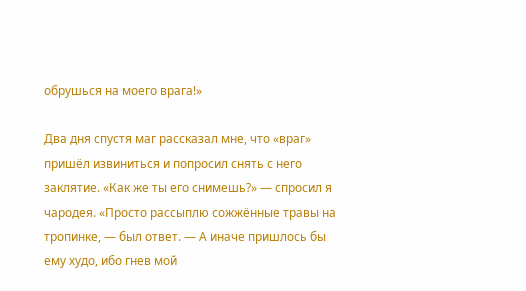обрушься на моего врага!»

Два дня спустя маг рассказал мне, что «враг» пришёл извиниться и попросил снять с него заклятие. «Как же ты его снимешь?» — спросил я чародея. «Просто рассыплю сожжённые травы на тропинке, — был ответ. — А иначе пришлось бы ему худо, ибо гнев мой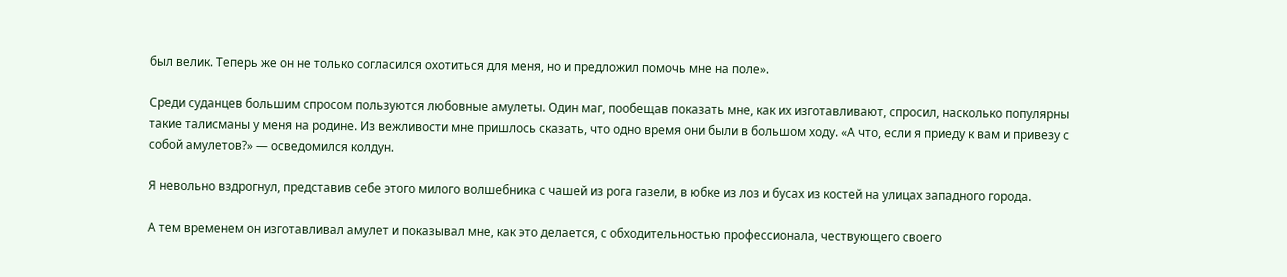был велик. Теперь же он не только согласился охотиться для меня, но и предложил помочь мне на поле».

Среди суданцев большим спросом пользуются любовные амулеты. Один маг, пообещав показать мне, как их изготавливают, спросил, насколько популярны такие талисманы у меня на родине. Из вежливости мне пришлось сказать, что одно время они были в большом ходу. «А что, если я приеду к вам и привезу с собой амулетов?» — осведомился колдун.

Я невольно вздрогнул, представив себе этого милого волшебника с чашей из рога газели, в юбке из лоз и бусах из костей на улицах западного города.

А тем временем он изготавливал амулет и показывал мне, как это делается, с обходительностью профессионала, чествующего своего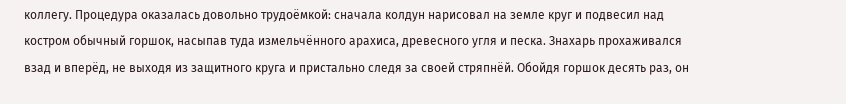коллегу. Процедура оказалась довольно трудоёмкой: сначала колдун нарисовал на земле круг и подвесил над костром обычный горшок, насыпав туда измельчённого арахиса, древесного угля и песка. Знахарь прохаживался взад и вперёд, не выходя из защитного круга и пристально следя за своей стряпнёй. Обойдя горшок десять раз, он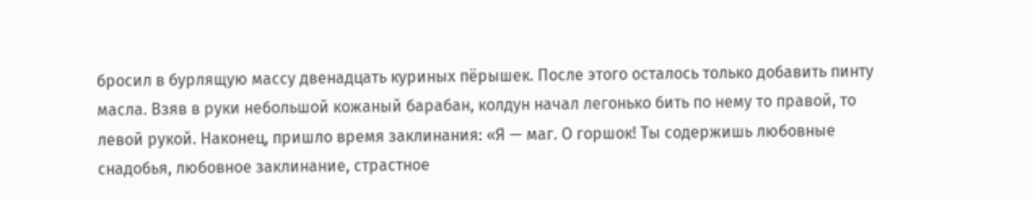бросил в бурлящую массу двенадцать куриных пёрышек. После этого осталось только добавить пинту масла. Взяв в руки небольшой кожаный барабан, колдун начал легонько бить по нему то правой, то левой рукой. Наконец, пришло время заклинания: «Я — маг. О горшок! Ты содержишь любовные снадобья, любовное заклинание, страстное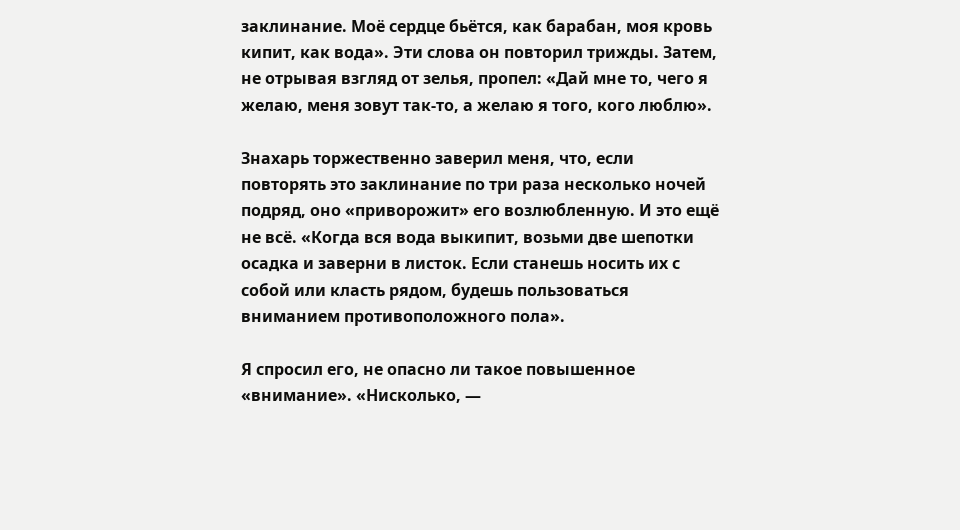заклинание. Моё сердце бьётся, как барабан, моя кровь кипит, как вода». Эти слова он повторил трижды. Затем, не отрывая взгляд от зелья, пропел: «Дай мне то, чего я желаю, меня зовут так-то, а желаю я того, кого люблю».

Знахарь торжественно заверил меня, что, если повторять это заклинание по три раза несколько ночей подряд, оно «приворожит» его возлюбленную. И это ещё не всё. «Когда вся вода выкипит, возьми две шепотки осадка и заверни в листок. Если станешь носить их с собой или класть рядом, будешь пользоваться вниманием противоположного пола».

Я спросил его, не опасно ли такое повышенное «внимание». «Нисколько, —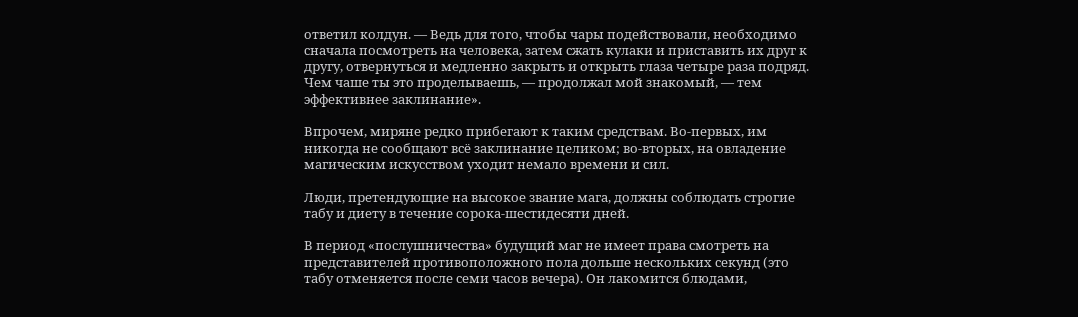ответил колдун. — Ведь для того, чтобы чары подействовали, необходимо сначала посмотреть на человека, затем сжать кулаки и приставить их друг к другу, отвернуться и медленно закрыть и открыть глаза четыре раза подряд. Чем чаше ты это проделываешь, — продолжал мой знакомый, — тем эффективнее заклинание».

Впрочем, миряне редко прибегают к таким средствам. Во-первых, им никогда не сообщают всё заклинание целиком; во-вторых, на овладение магическим искусством уходит немало времени и сил.

Люди, претендующие на высокое звание мага, должны соблюдать строгие табу и диету в течение сорока-шестидесяти дней.

В период «послушничества» будущий маг не имеет права смотреть на представителей противоположного пола дольше нескольких секунд (это табу отменяется после семи часов вечера). Он лакомится блюдами,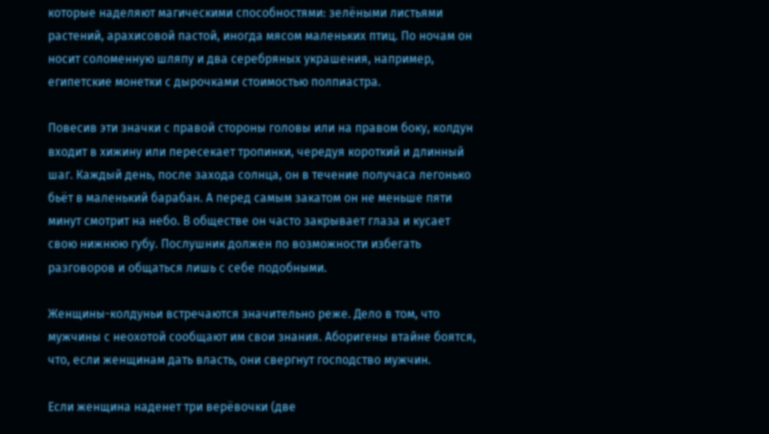которые наделяют магическими способностями: зелёными листьями растений, арахисовой пастой, иногда мясом маленьких птиц. По ночам он носит соломенную шляпу и два серебряных украшения, например, египетские монетки с дырочками стоимостью полпиастра.

Повесив эти значки с правой стороны головы или на правом боку, колдун входит в хижину или пересекает тропинки, чередуя короткий и длинный шаг. Каждый день, после захода солнца, он в течение получаса легонько бьёт в маленький барабан. А перед самым закатом он не меньше пяти минут смотрит на небо. В обществе он часто закрывает глаза и кусает свою нижнюю губу. Послушник должен по возможности избегать разговоров и общаться лишь с себе подобными.

Женщины-колдуньи встречаются значительно реже. Дело в том, что мужчины с неохотой сообщают им свои знания. Аборигены втайне боятся, что, если женщинам дать власть, они свергнут господство мужчин.

Если женщина наденет три верёвочки (две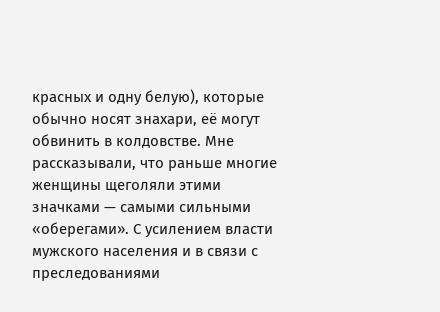красных и одну белую), которые обычно носят знахари, её могут обвинить в колдовстве. Мне рассказывали, что раньше многие женщины щеголяли этими значками — самыми сильными «оберегами». С усилением власти мужского населения и в связи с преследованиями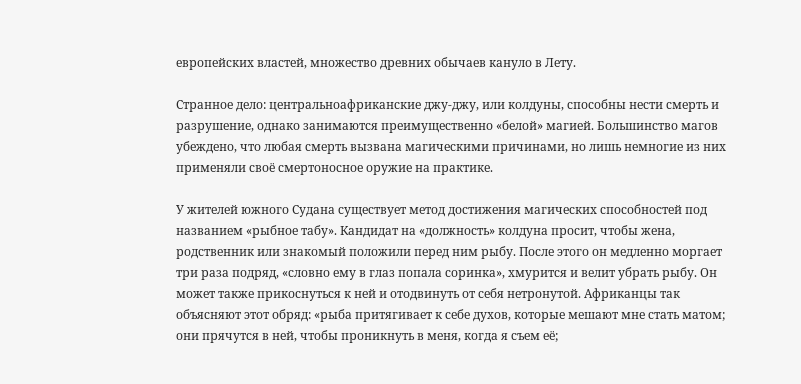европейских властей, множество древних обычаев кануло в Лету.

Странное дело: центральноафриканские джу-джу, или колдуны, способны нести смерть и разрушение, однако занимаются преимущественно «белой» магией. Большинство магов убеждено, что любая смерть вызвана магическими причинами, но лишь немногие из них применяли своё смертоносное оружие на практике.

У жителей южного Судана существует метод достижения магических способностей под названием «рыбное табу». Кандидат на «должность» колдуна просит, чтобы жена, родственник или знакомый положили перед ним рыбу. После этого он медленно моргает три раза подряд, «словно ему в глаз попала соринка», хмурится и велит убрать рыбу. Он может также прикоснуться к ней и отодвинуть от себя нетронутой. Африканцы так объясняют этот обряд: «рыба притягивает к себе духов, которые мешают мне стать матом; они прячутся в ней, чтобы проникнуть в меня, когда я съем её;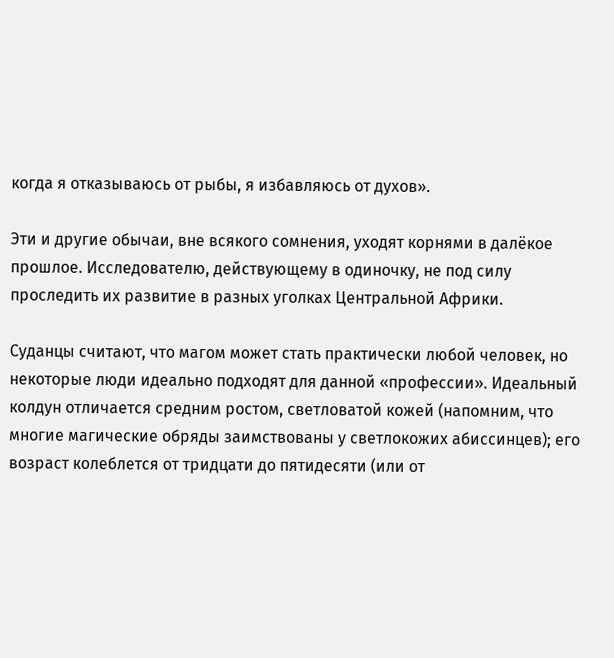когда я отказываюсь от рыбы, я избавляюсь от духов».

Эти и другие обычаи, вне всякого сомнения, уходят корнями в далёкое прошлое. Исследователю, действующему в одиночку, не под силу проследить их развитие в разных уголках Центральной Африки.

Суданцы считают, что магом может стать практически любой человек, но некоторые люди идеально подходят для данной «профессии». Идеальный колдун отличается средним ростом, светловатой кожей (напомним, что многие магические обряды заимствованы у светлокожих абиссинцев); его возраст колеблется от тридцати до пятидесяти (или от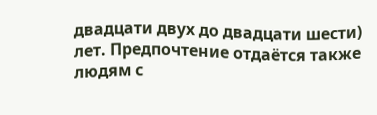двадцати двух до двадцати шести) лет. Предпочтение отдаётся также людям с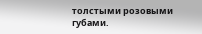толстыми розовыми губами.